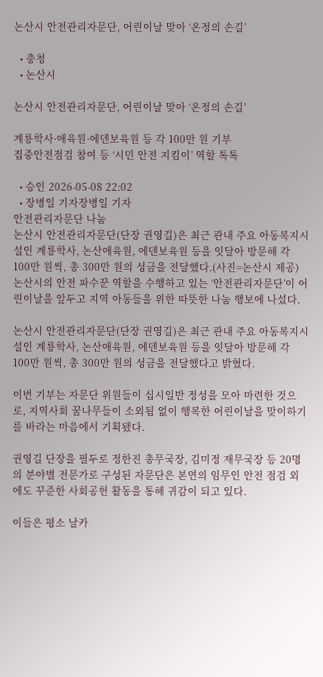논산시 안전관리자문단, 어린이날 맞아 ‘온정의 손길’

  • 충청
  • 논산시

논산시 안전관리자문단, 어린이날 맞아 ‘온정의 손길’

계룡학사·애육원·에덴보육원 등 각 100만 원 기부
집중안전점검 참여 등 ‘시민 안전 지킴이’ 역할 톡톡

  • 승인 2026-05-08 22:02
  • 장병일 기자장병일 기자
안전관리자문단 나눔
논산시 안전관리자문단(단장 권영길)은 최근 관내 주요 아동복지시설인 계룡학사, 논산애육원, 에덴보육원 등을 잇달아 방문해 각 100만 원씩, 총 300만 원의 성금을 전달했다.(사진=논산시 제공)
논산시의 안전 파수꾼 역할을 수행하고 있는 ‘안전관리자문단’이 어린이날을 앞두고 지역 아동들을 위한 따뜻한 나눔 행보에 나섰다.

논산시 안전관리자문단(단장 권영길)은 최근 관내 주요 아동복지시설인 계룡학사, 논산애육원, 에덴보육원 등을 잇달아 방문해 각 100만 원씩, 총 300만 원의 성금을 전달했다고 밝혔다.

이번 기부는 자문단 위원들이 십시일반 정성을 모아 마련한 것으로, 지역사회 꿈나무들이 소외됨 없이 행복한 어린이날을 맞이하기를 바라는 마음에서 기획됐다.

권영길 단장을 필두로 정한진 총무국장, 김미정 재무국장 등 20명의 분야별 전문가로 구성된 자문단은 본연의 임무인 안전 점검 외에도 꾸준한 사회공헌 활동을 통해 귀감이 되고 있다.

이들은 평소 날카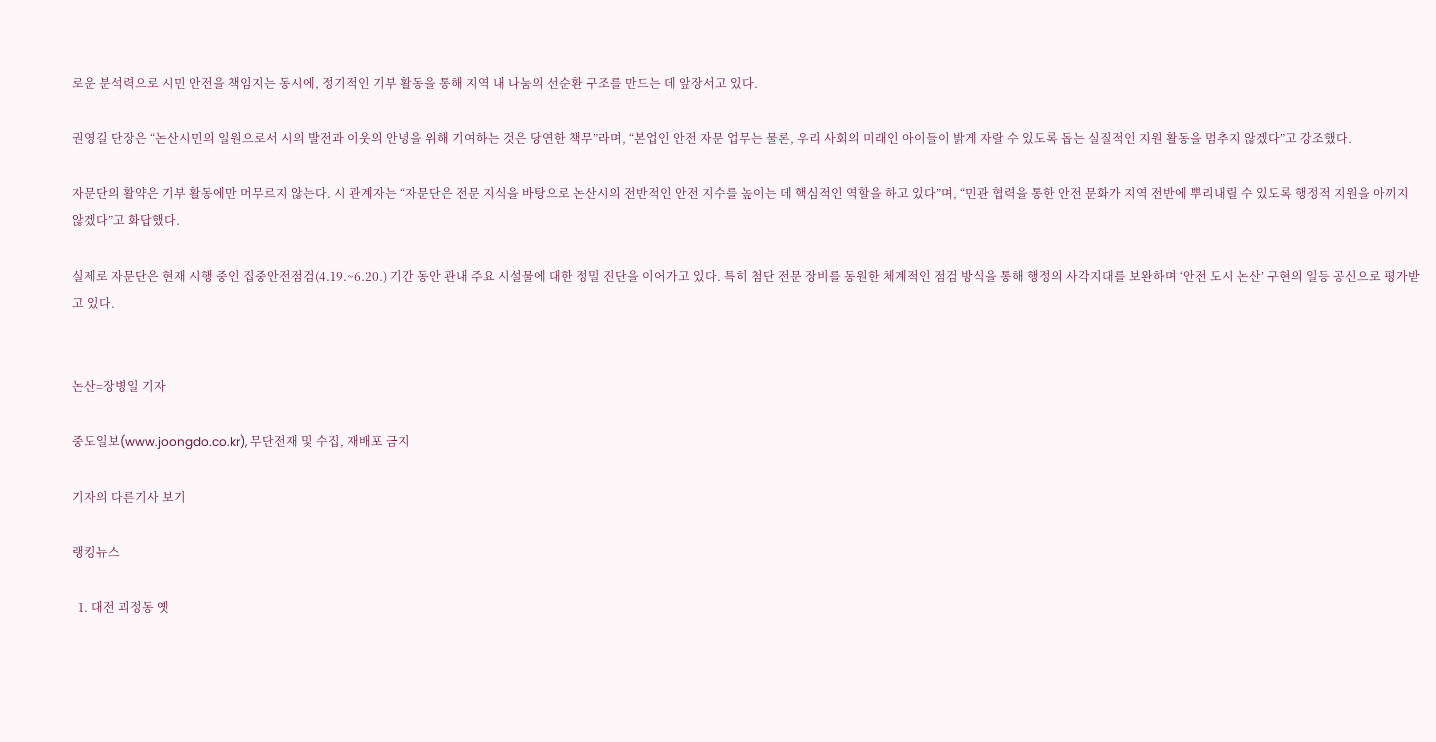로운 분석력으로 시민 안전을 책임지는 동시에, 정기적인 기부 활동을 통해 지역 내 나눔의 선순환 구조를 만드는 데 앞장서고 있다.

권영길 단장은 “논산시민의 일원으로서 시의 발전과 이웃의 안녕을 위해 기여하는 것은 당연한 책무”라며, “본업인 안전 자문 업무는 물론, 우리 사회의 미래인 아이들이 밝게 자랄 수 있도록 돕는 실질적인 지원 활동을 멈추지 않겠다”고 강조했다.

자문단의 활약은 기부 활동에만 머무르지 않는다. 시 관계자는 “자문단은 전문 지식을 바탕으로 논산시의 전반적인 안전 지수를 높이는 데 핵심적인 역할을 하고 있다”며, “민관 협력을 통한 안전 문화가 지역 전반에 뿌리내릴 수 있도록 행정적 지원을 아끼지 않겠다”고 화답했다.

실제로 자문단은 현재 시행 중인 집중안전점검(4.19.~6.20.) 기간 동안 관내 주요 시설물에 대한 정밀 진단을 이어가고 있다. 특히 첨단 전문 장비를 동원한 체계적인 점검 방식을 통해 행정의 사각지대를 보완하며 ‘안전 도시 논산’ 구현의 일등 공신으로 평가받고 있다.


논산=장병일 기자

중도일보(www.joongdo.co.kr), 무단전재 및 수집, 재배포 금지

기자의 다른기사 보기

랭킹뉴스

  1. 대전 괴정동 옛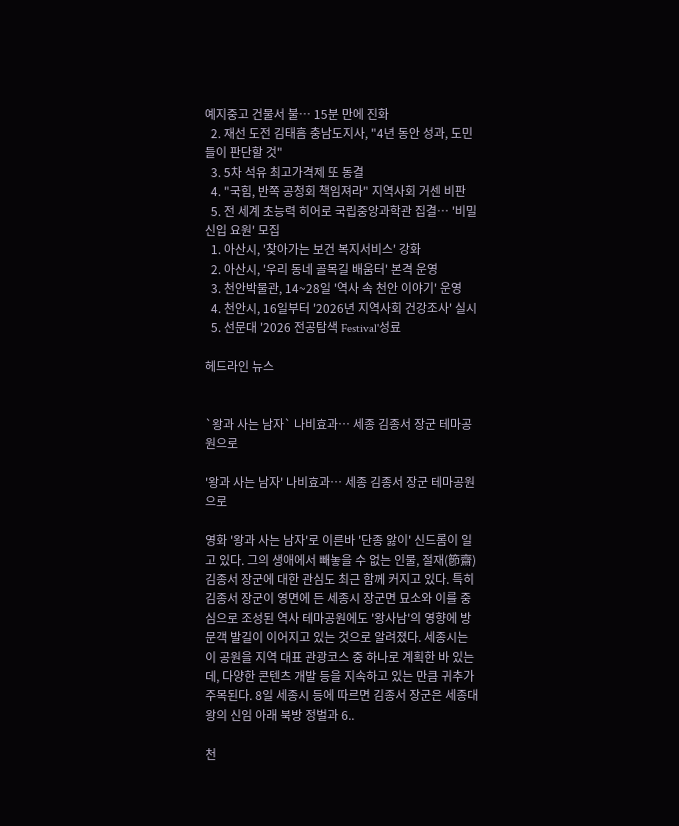예지중고 건물서 불… 15분 만에 진화
  2. 재선 도전 김태흠 충남도지사, "4년 동안 성과, 도민들이 판단할 것"
  3. 5차 석유 최고가격제 또 동결
  4. "국힘, 반쪽 공청회 책임져라" 지역사회 거센 비판
  5. 전 세계 초능력 히어로 국립중앙과학관 집결… '비밀 신입 요원' 모집
  1. 아산시, '찾아가는 보건 복지서비스' 강화
  2. 아산시, '우리 동네 골목길 배움터' 본격 운영
  3. 천안박물관, 14~28일 '역사 속 천안 이야기' 운영
  4. 천안시, 16일부터 '2026년 지역사회 건강조사' 실시
  5. 선문대 '2026 전공탐색 Festival'성료

헤드라인 뉴스


`왕과 사는 남자` 나비효과… 세종 김종서 장군 테마공원으로

'왕과 사는 남자' 나비효과… 세종 김종서 장군 테마공원으로

영화 '왕과 사는 남자'로 이른바 '단종 앓이' 신드롬이 일고 있다. 그의 생애에서 빼놓을 수 없는 인물, 절재(節齋) 김종서 장군에 대한 관심도 최근 함께 커지고 있다. 특히 김종서 장군이 영면에 든 세종시 장군면 묘소와 이를 중심으로 조성된 역사 테마공원에도 '왕사남'의 영향에 방문객 발길이 이어지고 있는 것으로 알려졌다. 세종시는 이 공원을 지역 대표 관광코스 중 하나로 계획한 바 있는데, 다양한 콘텐츠 개발 등을 지속하고 있는 만큼 귀추가 주목된다. 8일 세종시 등에 따르면 김종서 장군은 세종대왕의 신임 아래 북방 정벌과 6..

천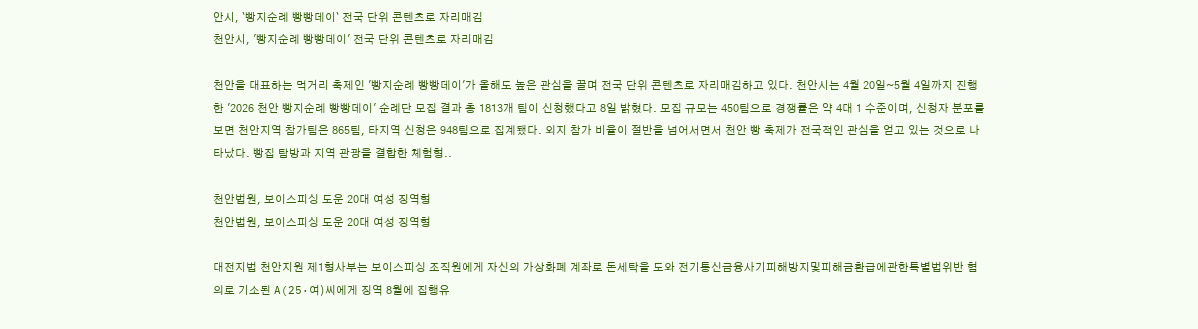안시, `빵지순례 빵빵데이` 전국 단위 콘텐츠로 자리매김
천안시, '빵지순례 빵빵데이' 전국 단위 콘텐츠로 자리매김

천안을 대표하는 먹거리 축제인 '빵지순례 빵빵데이'가 올해도 높은 관심을 끌며 전국 단위 콘텐츠로 자리매김하고 있다. 천안시는 4월 20일~5월 4일까지 진행한 '2026 천안 빵지순례 빵빵데이' 순례단 모집 결과 총 1813개 팀이 신청했다고 8일 밝혔다. 모집 규모는 450팀으로 경쟁률은 약 4대 1 수준이며, 신청자 분포를 보면 천안지역 참가팀은 865팀, 타지역 신청은 948팀으로 집계됐다. 외지 참가 비율이 절반을 넘어서면서 천안 빵 축제가 전국적인 관심을 얻고 있는 것으로 나타났다. 빵집 탐방과 지역 관광을 결합한 체험형..

천안법원, 보이스피싱 도운 20대 여성 징역형
천안법원, 보이스피싱 도운 20대 여성 징역형

대전지법 천안지원 제1형사부는 보이스피싱 조직원에게 자신의 가상화폐 계좌로 돈세탁을 도와 전기통신금융사기피해방지및피해금환급에관한특별법위반 혐의로 기소된 A(25·여)씨에게 징역 8월에 집행유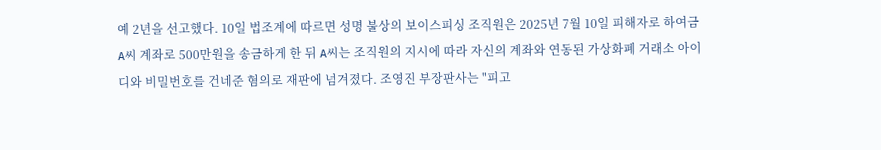예 2년을 선고했다. 10일 법조계에 따르면 성명 불상의 보이스피싱 조직원은 2025년 7월 10일 피해자로 하여금 A씨 계좌로 500만원을 송금하게 한 뒤 A씨는 조직원의 지시에 따라 자신의 계좌와 연동된 가상화폐 거래소 아이디와 비밀번호를 건네준 혐의로 재판에 넘겨졌다. 조영진 부장판사는 "피고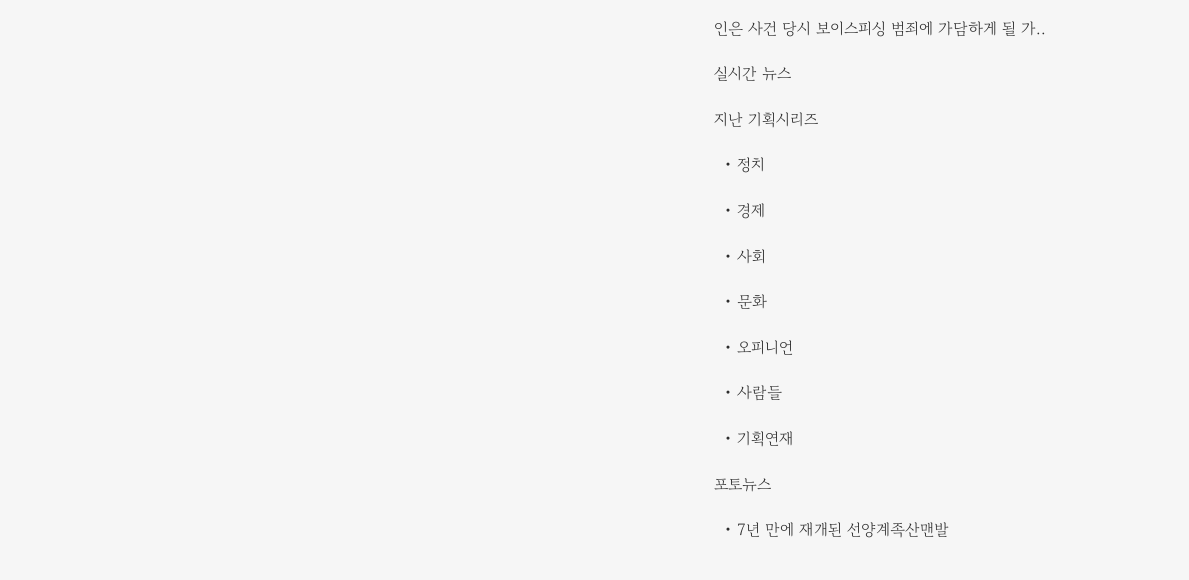인은 사건 당시 보이스피싱 범죄에 가담하게 될 가..

실시간 뉴스

지난 기획시리즈

  • 정치

  • 경제

  • 사회

  • 문화

  • 오피니언

  • 사람들

  • 기획연재

포토뉴스

  • 7년 만에 재개된 선양계족산맨발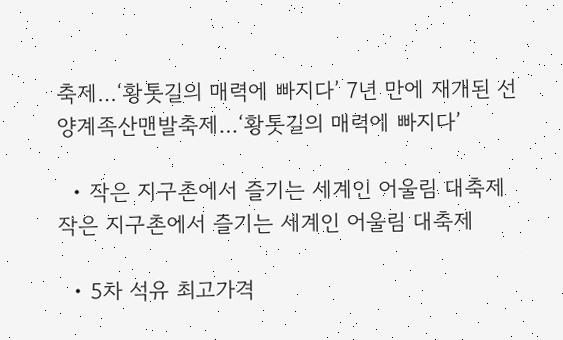축제…‘황톳길의 매력에 빠지다’ 7년 만에 재개된 선양계족산맨발축제…‘황톳길의 매력에 빠지다’

  • 작은 지구촌에서 즐기는 세계인 어울림 대축제 작은 지구촌에서 즐기는 세계인 어울림 대축제

  • 5차 석유 최고가격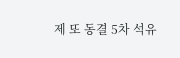제 또 동결 5차 석유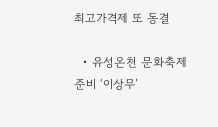최고가격제 또 동결

  • 유성온천 문화축제 준비 ‘이상무’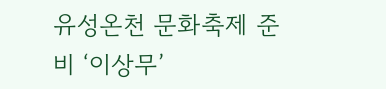유성온천 문화축제 준비 ‘이상무’